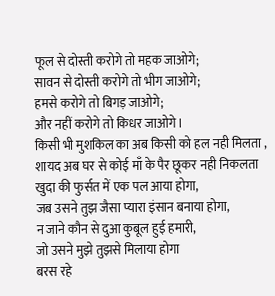फूल से दोस्ती करोगे तो महक जाओगे;
सावन से दोस्ती करोगे तो भीग जाओगे;
हमसे करोगे तो बिगड़ जाओगे;
और नहीं करोगे तो किधर जाओगे।
किसी भी मुशकिल का अब किसी को हल नही मिलता ,
शायद अब घर से कोई माँ के पैर छूकर नही निकलता
खुदा की फुर्सत में एक पल आया होगा,
जब उसने तुझ जैसा प्यारा इंसान बनाया होगा,
न जाने कौन से दुआ कुबूल हुई हमारी,
जो उसने मुझे तुझसे मिलाया होगा
बरस रहे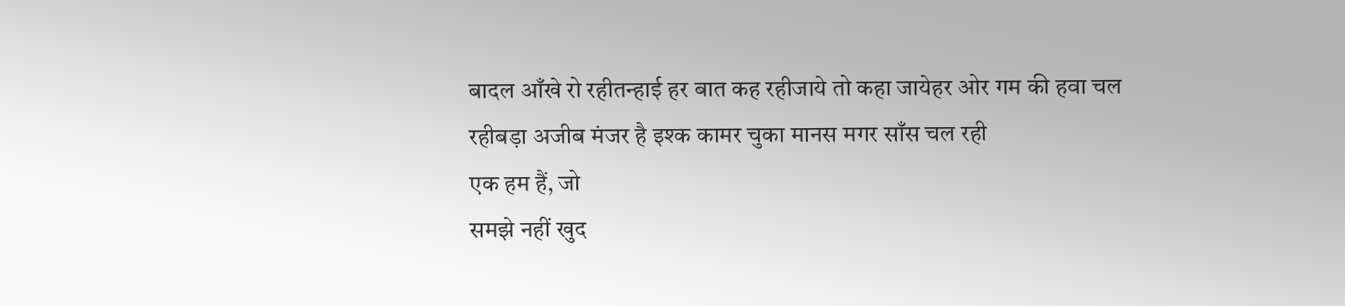बादल आँखे रो रहीतन्हाई हर बात कह रहीजाये तो कहा जायेहर ओर गम की हवा चल रहीबड़ा अजीब मंजर है इश्क कामर चुका मानस मगर साँस चल रही
एक हम हैं, जो
समझे नहीं खुद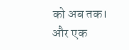को अब तक।
और एक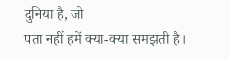दुनिया है, जो
पता नहीं हमें क्या-क्या समझती है।